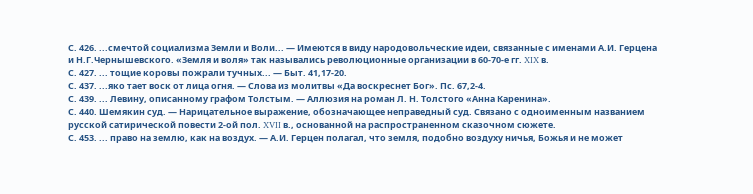С. 426. ...смечтой социализма Земли и Воли... — Имеются в виду народовольческие идеи, связанные с именами А.И. Герцена и Н.Г.Чернышевского. «Земля и воля» так назывались революционные организации в 60-70-е гг. XIX в.
С. 427. ... тощие коровы пожрали тучных... ― Быт. 41,17-20.
С. 437. ...яко тает воск от лица огня. — Слова из молитвы «Да воскреснет Бог». Пс. 67,2-4.
С. 439. ... Левину, описанному графом Толстым. ― Аллюзия на роман Л. Н. Толстого «Анна Каренина».
С. 440. Шемякин суд. — Нарицательное выражение, обозначающее неправедный суд. Связано с одноименным названием русской сатирической повести 2-ой пол. XVII в., основанной на распространенном сказочном сюжете.
С. 453. ... право на землю, как на воздух. ― А.И. Герцен полагал, что земля, подобно воздуху ничья, Божья и не может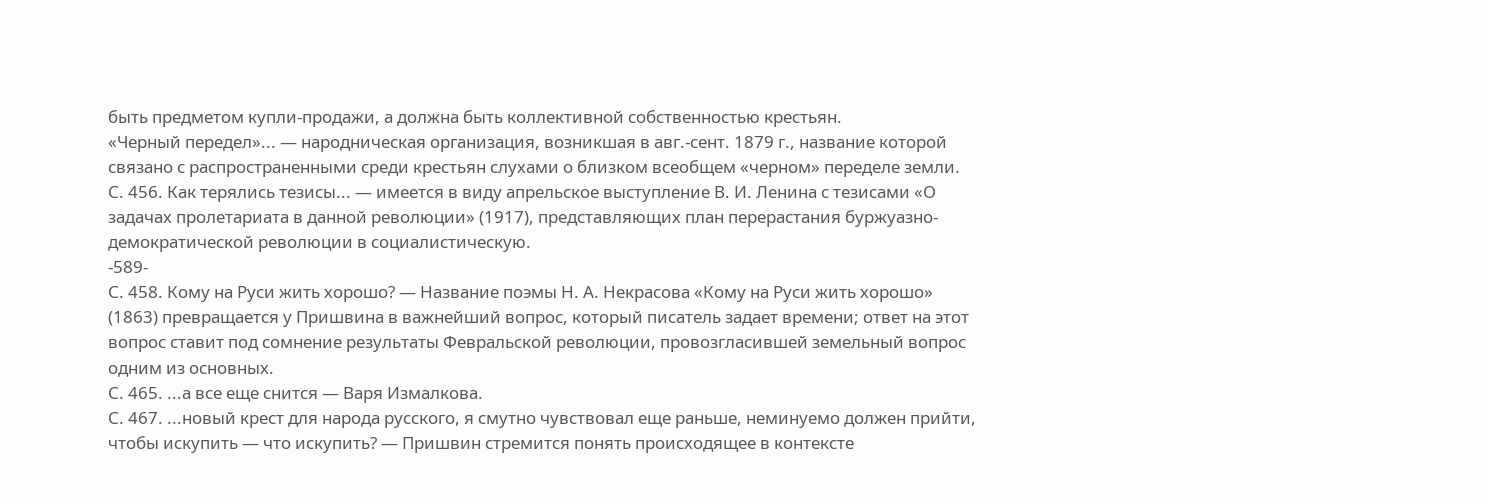быть предметом купли-продажи, а должна быть коллективной собственностью крестьян.
«Черный передел»... ― народническая организация, возникшая в авг.-сент. 1879 г., название которой связано с распространенными среди крестьян слухами о близком всеобщем «черном» переделе земли.
С. 456. Как терялись тезисы... — имеется в виду апрельское выступление В. И. Ленина с тезисами «О задачах пролетариата в данной революции» (1917), представляющих план перерастания буржуазно-демократической революции в социалистическую.
-589-
С. 458. Кому на Руси жить хорошо? — Название поэмы Н. А. Некрасова «Кому на Руси жить хорошо» (1863) превращается у Пришвина в важнейший вопрос, который писатель задает времени; ответ на этот вопрос ставит под сомнение результаты Февральской революции, провозгласившей земельный вопрос одним из основных.
С. 465. ...а все еще снится — Варя Измалкова.
С. 467. ...новый крест для народа русского, я смутно чувствовал еще раньше, неминуемо должен прийти, чтобы искупить ― что искупить? ― Пришвин стремится понять происходящее в контексте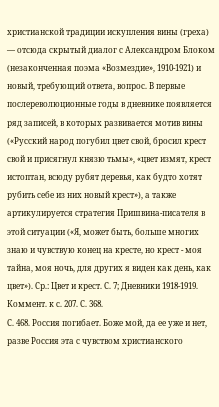христианской традиции искупления вины (греха) — отсюда скрытый диалог с Александром Блоком (незаконченная поэма «Возмездие», 1910-1921) и новый, требующий ответа, вопрос. В первые послереволюционные годы в дневнике появляется ряд записей, в которых развивается мотив вины («Русский народ погубил цвет свой, бросил крест свой и присягнул князю тьмы», «цвет измят, крест истоптан, всюду рубят деревья, как будто хотят рубить себе из них новый крест»), а также артикулируется стратегия Пришвина-писателя в этой ситуации («Я, может быть, больше многих знаю и чувствую конец на кресте, но крест - моя тайна, моя ночь, для других я виден как день, как цвет»). Ср.: Цвет и крест. С. 7; Дневники 1918-1919. Коммент. к с. 207. С. 368.
С. 468. Россия погибает. Боже мой, да ее уже и нет, разве Россия эта с чувством христианского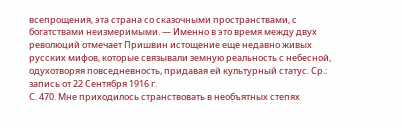всепрощения, эта страна со сказочными пространствами, с богатствами неизмеримыми. ― Именно в это время между двух революций отмечает Пришвин истощение еще недавно живых русских мифов, которые связывали земную реальность с небесной, одухотворяя повседневность, придавая ей культурный статус. Ср.: запись от 22 Сентября 1916 г.
С. 470. Мне приходилось странствовать в необъятных степях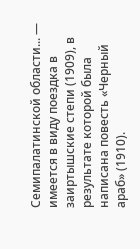Семипалатинской области... — имеется в виду поездка в заиртышские степи (1909), в результате которой была написана повесть «Черный араб» (1910).